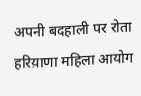अपनी बदहाली पर रोता हरिय़ाणा महिला आयोग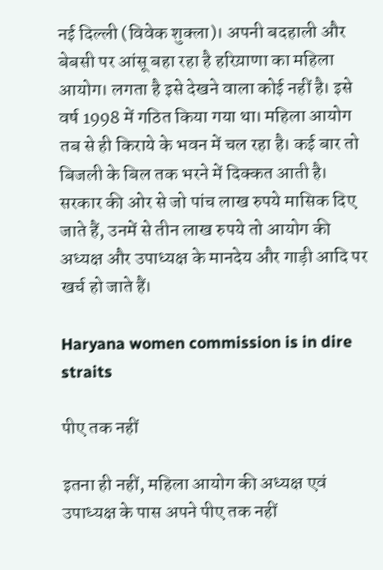नई दिल्ली (विवेक शुक्ला)। अपनी बदहाली और बेबसी पर आंसू बहा रहा है हरिय़ाणा का महिला आयोग। लगता है इसे देखने वाला कोई नहीं है। इसे वर्ष 1998 में गठित किया गया था। महिला आयोग तब से ही किराये के भवन में चल रहा है। कई बार तो बिजली के बिल तक भरने में दिक्कत आती है। सरकार की ओर से जो पांच लाख रुपये मासिक दिए जाते हैं, उनमें से तीन लाख रुपये तो आयोग की अध्यक्ष और उपाध्यक्ष के मानदेय और गाड़ी आदि पर खर्च हो जाते हैं।

Haryana women commission is in dire straits

पीए तक नहीं

इतना ही नहीं, महिला आयोग की अध्यक्ष एवं उपाध्यक्ष के पास अपने पीए तक नहीं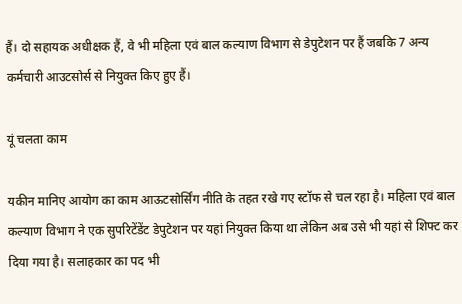हैं। दो सहायक अधीक्षक हैं, वे भी महिला एवं बाल कल्याण विभाग से डेपुटेशन पर हैं जबकि 7 अन्य कर्मचारी आउटसोर्स से नियुक्त किए हुए हैं।

यूं चलता काम

यकीन मानिए आयोग का काम आऊटसोर्सिंग नीति के तहत रखे गए स्टॉफ से चल रहा है। महिला एवं बाल कल्याण विभाग ने एक सुपरिटेंडेंट डेपुटेशन पर यहां नियुक्त किया था लेकिन अब उसे भी यहां से शिफ्ट कर दिया गया है। सलाहकार का पद भी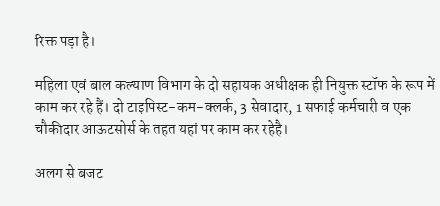रिक्त पड़ा है।

महिला एवं बाल कल्याण विभाग के दो सहायक अधीक्षक ही नियुक्त स्टॉफ के रूप में काम कर रहे हैं। दो टाइपिस्ट-कम-क्लर्क, 3 सेवादार, 1 सफाई कर्मचारी व एक चौकीदार आऊटसोर्स के तहत यहां पर काम कर रहेहै।

अलग से बजट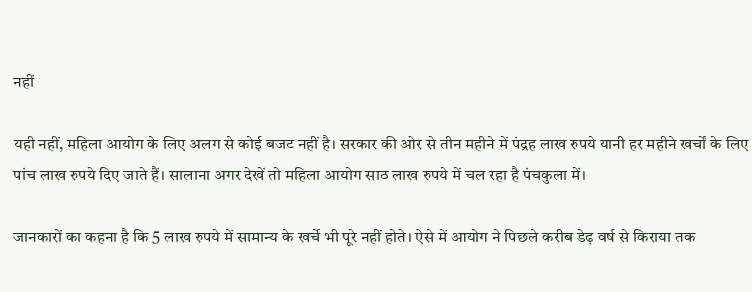नहीं

यही नहीं, महिला आयोग के लिए अलग से कोई बजट नहीं है। सरकार की ओर से तीन महीने में पंद्रह लाख रुपये यानी हर महीने खर्चों के लिए पांच लाख रुपये दिए जाते हैं। सालाना अगर देखें तो महिला आयोग साठ लाख रुपये में चल रहा है पंचकुला में।

जानकारों का कहना है कि 5 लाख रुपये में सामान्य के खर्चे भी पूरे नहीं होते। ऐसे में आयोग ने पिछले करीब डेढ़ वर्ष से किराया तक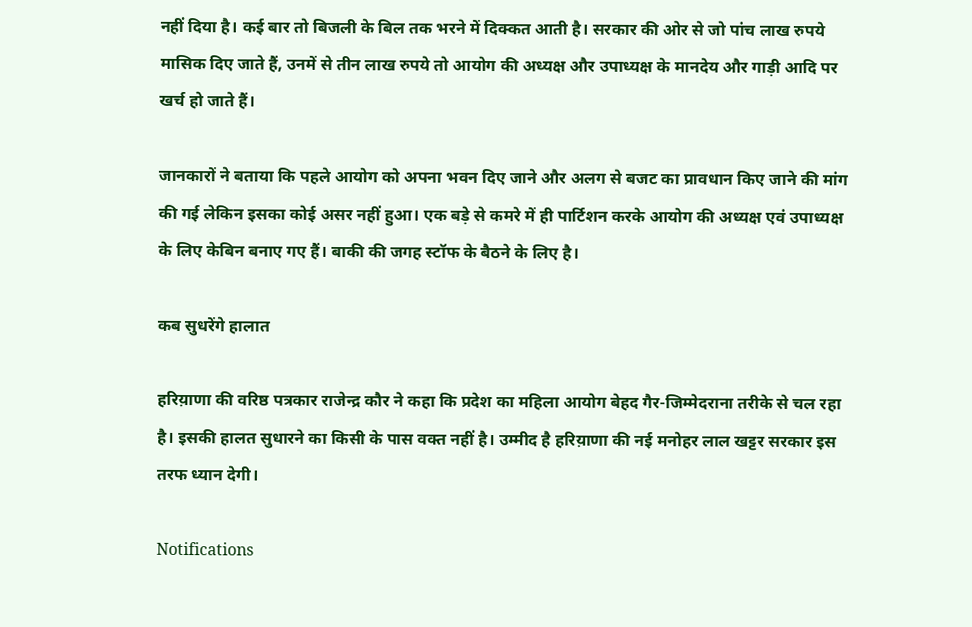नहीं दिया है। कई बार तो बिजली के बिल तक भरने में दिक्कत आती है। सरकार की ओर से जो पांच लाख रुपये मासिक दिए जाते हैं, उनमें से तीन लाख रुपये तो आयोग की अध्यक्ष और उपाध्यक्ष के मानदेय और गाड़ी आदि पर खर्च हो जाते हैं।

जानकारों ने बताया कि पहले आयोग को अपना भवन दिए जाने और अलग से बजट का प्रावधान किए जाने की मांग की गई लेकिन इसका कोई असर नहीं हुआ। एक बड़े से कमरे में ही पार्टिशन करके आयोग की अध्यक्ष एवं उपाध्यक्ष के लिए केबिन बनाए गए हैं। बाकी की जगह स्टॉफ के बैठने के लिए है।

कब सुधरेंगे हालात

हरिय़ाणा की वरिष्ठ पत्रकार राजेन्द्र कौर ने कहा कि प्रदेश का महिला आयोग बेहद गैर-जिम्मेदराना तरीके से चल रहा है। इसकी हालत सुधारने का किसी के पास वक्त नहीं है। उम्मीद है हरिय़ाणा की नई मनोहर लाल खट्टर सरकार इस तरफ ध्यान देगी।

Notifications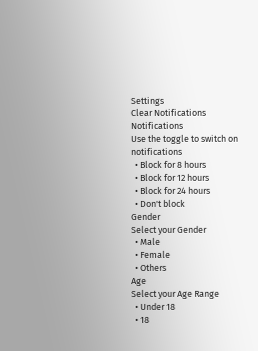Settings
Clear Notifications
Notifications
Use the toggle to switch on notifications
  • Block for 8 hours
  • Block for 12 hours
  • Block for 24 hours
  • Don't block
Gender
Select your Gender
  • Male
  • Female
  • Others
Age
Select your Age Range
  • Under 18
  • 18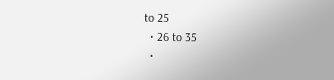to 25
  • 26 to 35
  •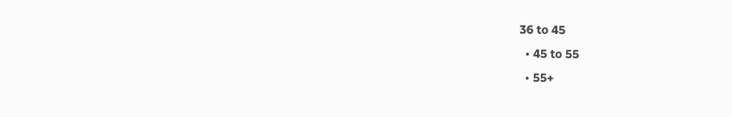36 to 45
  • 45 to 55
  • 55+